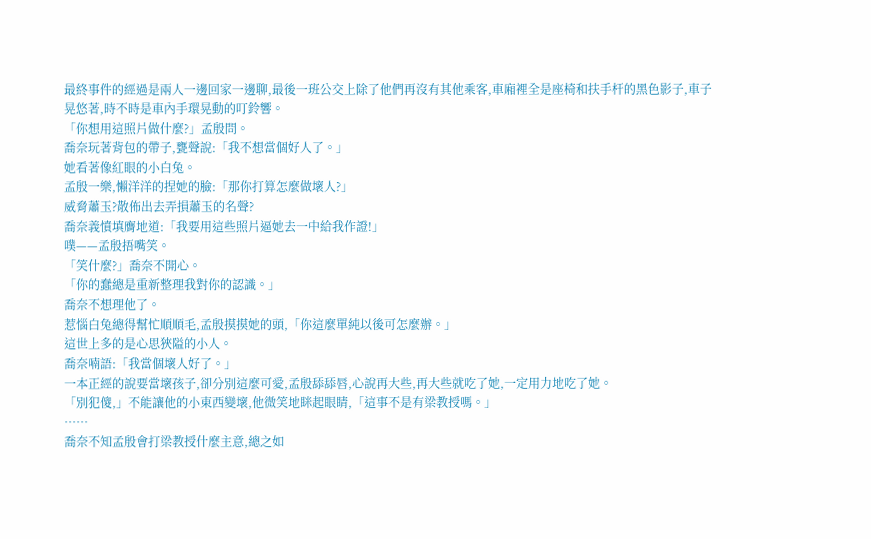最終事件的經過是兩人一邊回家一邊聊,最後一班公交上除了他們再沒有其他乘客,車廂裡全是座椅和扶手杆的黑色影子,車子晃悠著,時不時是車內手環晃動的叮鈴響。
「你想用這照片做什麼?」孟殷問。
喬奈玩著背包的帶子,甕聲說:「我不想當個好人了。」
她看著像紅眼的小白兔。
孟殷一樂,懶洋洋的捏她的臉:「那你打算怎麼做壞人?」
威脅蕭玉?散佈出去弄損蕭玉的名聲?
喬奈義憤填膺地道:「我要用這些照片逼她去一中給我作證!」
噗——孟殷捂嘴笑。
「笑什麼?」喬奈不開心。
「你的蠢總是重新整理我對你的認識。」
喬奈不想理他了。
惹惱白兔總得幫忙順順毛,孟殷摸摸她的頭,「你這麼單純以後可怎麼辦。」
這世上多的是心思狹隘的小人。
喬奈喃語:「我當個壞人好了。」
一本正經的說要當壞孩子,卻分別這麼可愛,孟殷舔舔唇,心說再大些,再大些就吃了她,一定用力地吃了她。
「別犯傻,」不能讓他的小東西變壞,他微笑地眯起眼睛,「這事不是有梁教授嗎。」
……
喬奈不知孟殷會打梁教授什麼主意,總之如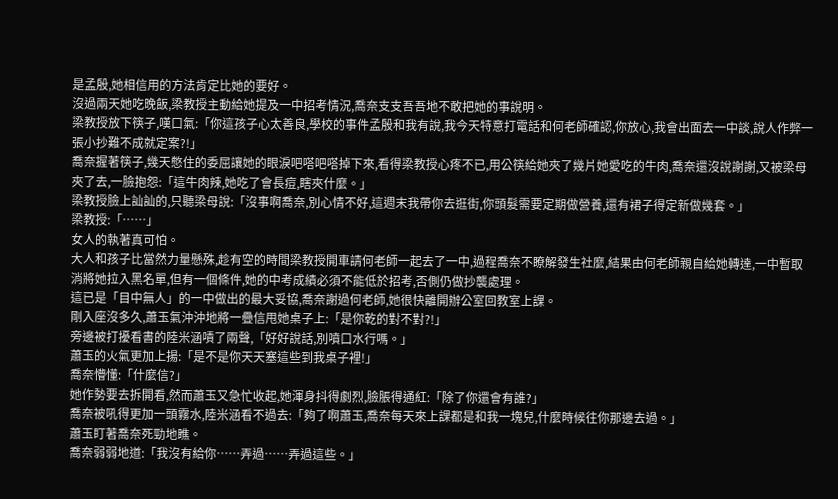是孟殷,她相信用的方法肯定比她的要好。
沒過兩天她吃晚飯,梁教授主動給她提及一中招考情況,喬奈支支吾吾地不敢把她的事說明。
梁教授放下筷子,嘆口氣:「你這孩子心太善良,學校的事件孟殷和我有說,我今天特意打電話和何老師確認,你放心,我會出面去一中談,說人作弊一張小抄難不成就定案?!」
喬奈握著筷子,幾天憋住的委屈讓她的眼淚吧嗒吧嗒掉下來,看得梁教授心疼不已,用公筷給她夾了幾片她愛吃的牛肉,喬奈還沒說謝謝,又被梁母夾了去,一臉抱怨:「這牛肉辣,她吃了會長痘,瞎夾什麼。」
梁教授臉上訕訕的,只聽梁母說:「沒事啊喬奈,別心情不好,這週末我帶你去逛街,你頭髮需要定期做營養,還有裙子得定新做幾套。」
梁教授:「……」
女人的執著真可怕。
大人和孩子比當然力量懸殊,趁有空的時間梁教授開車請何老師一起去了一中,過程喬奈不瞭解發生社麼,結果由何老師親自給她轉達,一中暫取消將她拉入黑名單,但有一個條件,她的中考成績必須不能低於招考,否側仍做抄襲處理。
這已是「目中無人」的一中做出的最大妥協,喬奈謝過何老師,她很快離開辦公室回教室上課。
剛入座沒多久,蕭玉氣沖沖地將一疊信甩她桌子上:「是你乾的對不對?!」
旁邊被打擾看書的陸米涵嘖了兩聲,「好好說話,別噴口水行嗎。」
蕭玉的火氣更加上揚:「是不是你天天塞這些到我桌子裡!」
喬奈懵懂:「什麼信?」
她作勢要去拆開看,然而蕭玉又急忙收起,她渾身抖得劇烈,臉脹得通紅:「除了你還會有誰?」
喬奈被吼得更加一頭霧水,陸米涵看不過去:「夠了啊蕭玉,喬奈每天來上課都是和我一塊兒,什麼時候往你那邊去過。」
蕭玉盯著喬奈死勁地瞧。
喬奈弱弱地道:「我沒有給你……弄過……弄過這些。」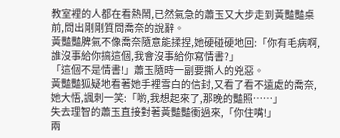教室裡的人都在看熱鬧,已然氣急的蕭玉又大步走到黃豔豔桌前,問出剛剛質問喬奈的說辭。
黃豔豔脾氣不像喬奈隨意能揉捏,她硬碰硬地回:「你有毛病啊,誰沒事給你搞這個,我會沒事給你寫情書?」
「這個不是情書!」蕭玉隨時一副要撕人的兇惡。
黃豔豔狐疑地看著她手裡雪白的信封,又看了看不遠處的喬奈,她大悟,諷刺一笑:「喲,我想起來了,那晚的豔照……」
失去理智的蕭玉直接對著黃豔豔衝過來,「你住嘴!」
兩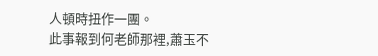人頓時扭作一團。
此事報到何老師那裡,蕭玉不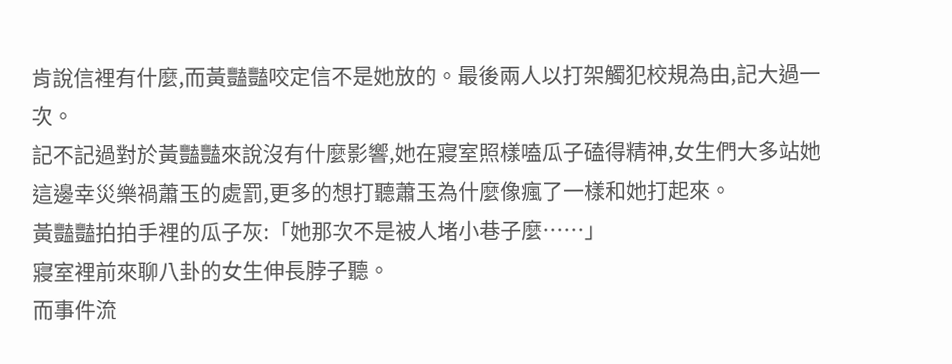肯說信裡有什麼,而黃豔豔咬定信不是她放的。最後兩人以打架觸犯校規為由,記大過一次。
記不記過對於黃豔豔來說沒有什麼影響,她在寢室照樣嗑瓜子磕得精神,女生們大多站她這邊幸災樂禍蕭玉的處罰,更多的想打聽蕭玉為什麼像瘋了一樣和她打起來。
黃豔豔拍拍手裡的瓜子灰:「她那次不是被人堵小巷子麼……」
寢室裡前來聊八卦的女生伸長脖子聽。
而事件流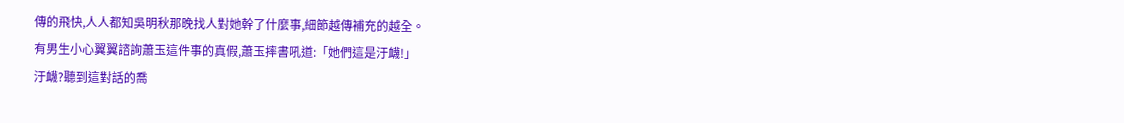傳的飛快,人人都知吳明秋那晚找人對她幹了什麼事,細節越傳補充的越全。
有男生小心翼翼諮詢蕭玉這件事的真假,蕭玉摔書吼道:「她們這是汙衊!」
汙衊?聽到這對話的喬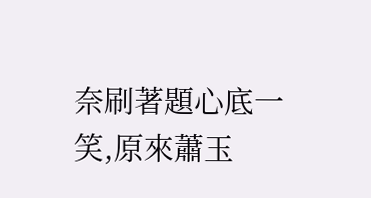奈刷著題心底一笑,原來蕭玉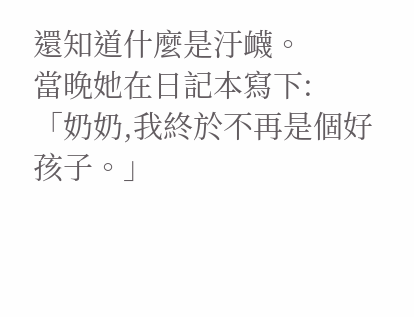還知道什麼是汙衊。
當晚她在日記本寫下:
「奶奶,我終於不再是個好孩子。」